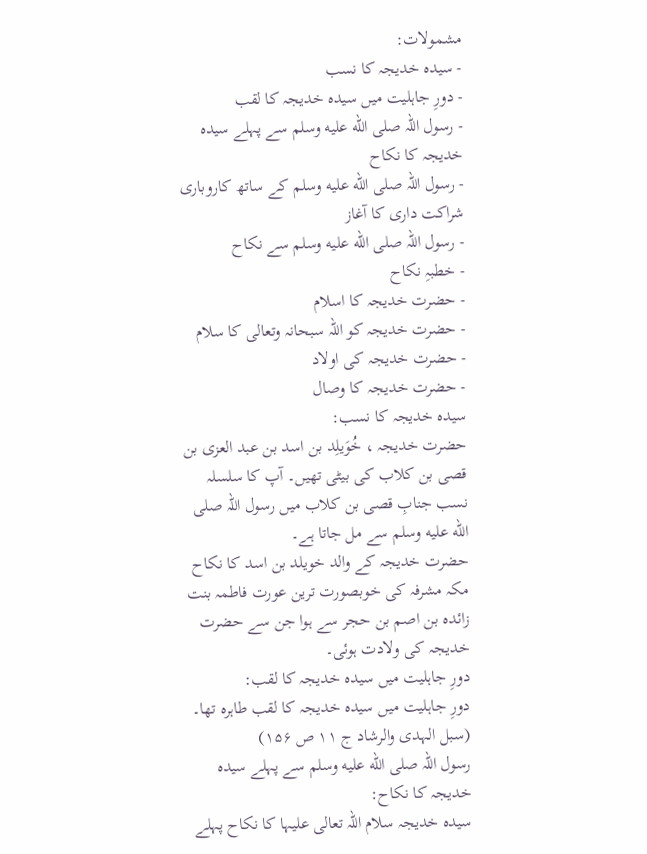مشمولات:
- سیدہ خدیجہ کا نسب
- دورِ جاہلیت میں سیدہ خدیجہ کا لقب
- رسول اللہ صلى الله عليه وسلم سے پہلے سیدہ خدیجہ کا نکاح
- رسول اللہ صلى الله عليه وسلم کے ساتھ کاروباری شراکت داری کا آغاز
- رسول اللہ صلى الله عليه وسلم سے نکاح
- خطبہِ نکاح
- حضرت خدیجہ کا اسلام
- حضرت خدیجہ کو اللہ سبحانہ وتعالی کا سلام
- حضرت خدیجہ کی اولاد
- حضرت خدیجہ کا وصال
سیدہ خدیجہ کا نسب:
حضرت خدیجہ ، خُوَیلِد بن اسد بن عبد العزی بن قصی بن کلاب کی بیٹی تھیں۔ آپ کا سلسلہ نسب جنابِ قصی بن کلاب میں رسول اللہ صلى الله عليه وسلم سے مل جاتا ہے۔
حضرت خدیجہ کے والد خویلد بن اسد کا نکاح مکہ مشرفہ کی خوبصورت ترین عورت فاطمہ بنت زائدہ بن اصم بن حجر سے ہوا جن سے حضرت خدیجہ کی ولادت ہوئی۔
دورِ جاہلیت میں سیدہ خدیجہ کا لقب:
دورِ جاہلیت میں سیدہ خدیجہ کا لقب طاہرہ تھا۔
(سبل الہدی والرشاد ج ۱۱ ص ۱۵۶)
رسول اللہ صلى الله عليه وسلم سے پہلے سیدہ خدیجہ کا نکاح:
سیدہ خدیجہ سلام اللہ تعالی علیہا کا نکاح پہلے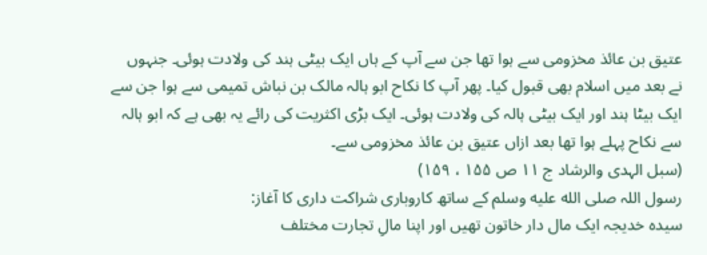عتیق بن عائذ مخزومی سے ہوا تھا جن سے آپ کے ہاں ایک بیٹی ہند کی ولادت ہوئی۔ جنہوں نے بعد میں اسلام بھی قبول کیا۔ پھر آپ کا نکاح ابو ہالہ مالک بن نباش تمیمی سے ہوا جن سے ایک بیٹا ہند اور ایک بیٹی ہالہ کی ولادت ہوئی۔ ایک بڑی اکثریت کی رائے یہ بھی ہے کہ ابو ہالہ سے نکاح پہلے ہوا تھا بعد ازاں عتیق بن عائذ مخزومی سے۔
(سبل الہدی والرشاد ج ۱۱ ص ۱۵۵ ، ۱۵۹)
رسول اللہ صلى الله عليه وسلم کے ساتھ کاروباری شراکت داری کا آغاز:
سیدہ خدیجہ ایک مال دار خاتون تھیں اور اپنا مالِ تجارت مختلف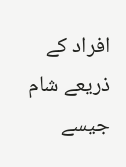افراد کے ذریعے شام جیسے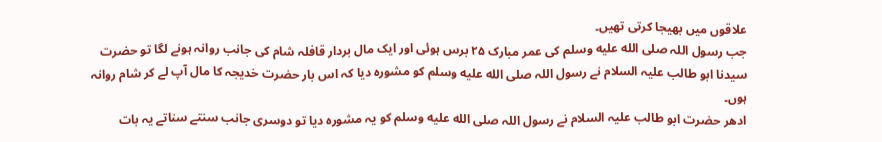علاقوں میں بھیجا کرتی تھیں۔
جب رسول اللہ صلى الله عليه وسلم کی عمر مبارک ۲۵ برس ہوئی اور ایک مال بردار قافلہ شام کی جانب روانہ ہونے لگا تو حضرت سیدنا ابو طالب علیہ السلام نے رسول اللہ صلى الله عليه وسلم کو مشورہ دیا کہ اس بار حضرت خدیجہ کا مال آپ لے کر شام روانہ ہوں۔
ادھر حضرت ابو طالب علیہ السلام نے رسول اللہ صلى الله عليه وسلم کو یہ مشورہ دیا تو دوسری جانب سنتے سناتے یہ بات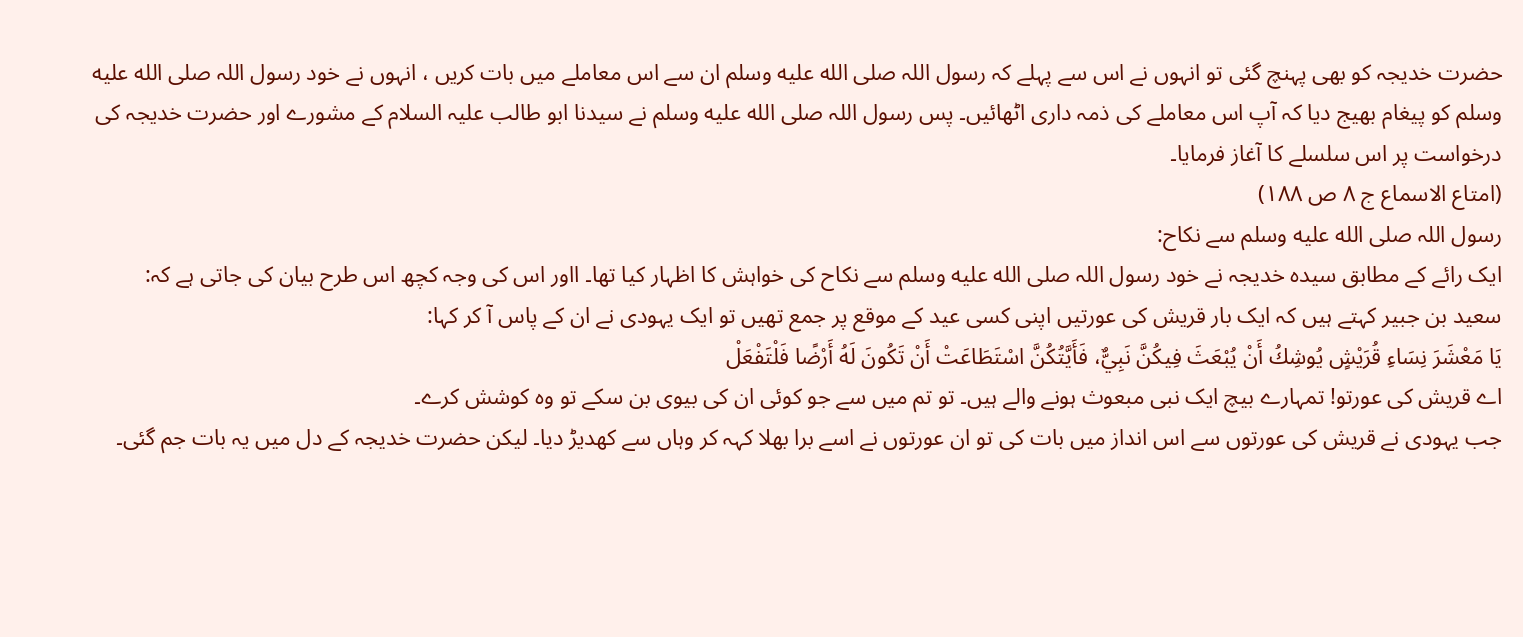حضرت خدیجہ کو بھی پہنچ گئی تو انہوں نے اس سے پہلے کہ رسول اللہ صلى الله عليه وسلم ان سے اس معاملے میں بات کریں ، انہوں نے خود رسول اللہ صلى الله عليه وسلم کو پیغام بھیج دیا کہ آپ اس معاملے کی ذمہ داری اٹھائیں۔ پس رسول اللہ صلى الله عليه وسلم نے سیدنا ابو طالب علیہ السلام کے مشورے اور حضرت خدیجہ کی درخواست پر اس سلسلے کا آغاز فرمایا۔
(امتاع الاسماع ج ۸ ص ۱۸۸)
رسول اللہ صلى الله عليه وسلم سے نکاح:
ایک رائے کے مطابق سیدہ خدیجہ نے خود رسول اللہ صلى الله عليه وسلم سے نکاح کی خواہش کا اظہار کیا تھا۔ ااور اس کی وجہ کچھ اس طرح بیان کی جاتی ہے کہ:
سعید بن جبیر کہتے ہیں کہ ایک بار قریش کی عورتیں اپنی کسی عید کے موقع پر جمع تھیں تو ایک یہودی نے ان کے پاس آ کر کہا:
يَا مَعْشَرَ نِسَاءِ قُرَيْشٍ يُوشِكُ أَنْ يُبْعَثَ فِيكُنَّ نَبِيٌّ، فَأَيَّتُكُنَّ اسْتَطَاعَتْ أَنْ تَكُونَ لَهُ أَرْضًا فَلْتَفْعَلْ
اے قریش کی عورتو! تمہارے بیچ ایک نبی مبعوث ہونے والے ہیں۔ تو تم میں سے جو کوئی ان کی بیوی بن سکے تو وہ کوشش کرے۔
جب یہودی نے قریش کی عورتوں سے اس انداز میں بات کی تو ان عورتوں نے اسے برا بھلا کہہ کر وہاں سے کھدیڑ دیا۔ لیکن حضرت خدیجہ کے دل میں یہ بات جم گئی۔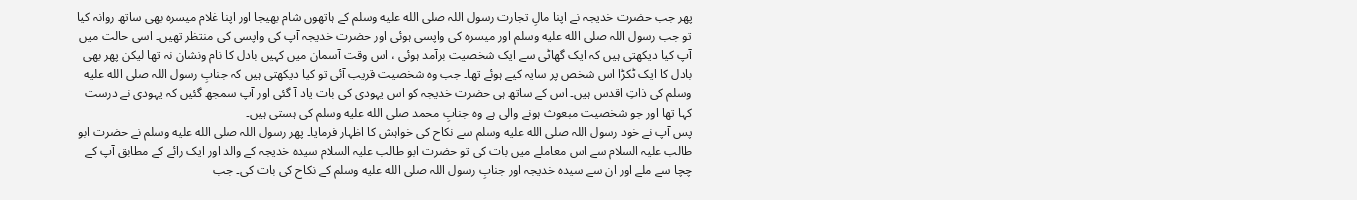پھر جب حضرت خدیجہ نے اپنا مالِ تجارت رسول اللہ صلى الله عليه وسلم کے ہاتھوں شام بھیجا اور اپنا غلام میسرہ بھی ساتھ روانہ کیا تو جب رسول اللہ صلى الله عليه وسلم اور میسرہ کی واپسی ہوئی اور حضرت خدیجہ آپ کی واپسی کی منتظر تھیں۔ اسی حالت میں آپ کیا دیکھتی ہیں کہ ایک گھاٹی سے ایک شخصیت برآمد ہوئی ، اس وقت آسمان میں کہیں بادل کا نام ونشان نہ تھا لیکن پھر بھی بادل کا ایک ٹکڑا اس شخص پر سایہ کیے ہوئے تھا۔ جب وہ شخصیت قریب آئی تو کیا دیکھتی ہیں کہ جنابِ رسول اللہ صلى الله عليه وسلم کی ذاتِ اقدس ہیں۔ اس کے ساتھ ہی حضرت خدیجہ کو اس یہودی کی بات یاد آ گئی اور آپ سمجھ گئیں کہ یہودی نے درست کہا تھا اور جو شخصیت مبعوث ہونے والی ہے وہ جنابِ محمد صلى الله عليه وسلم کی ہستی ہیں۔
پس آپ نے خود رسول اللہ صلى الله عليه وسلم سے نکاح کی خواہش کا اظہار فرمایا۔ پھر رسول اللہ صلى الله عليه وسلم نے حضرت ابو طالب علیہ السلام سے اس معاملے میں بات کی تو حضرت ابو طالب علیہ السلام سیدہ خدیجہ کے والد اور ایک رائے کے مطابق آپ کے چچا سے ملے اور ان سے سیدہ خدیجہ اور جنابِ رسول اللہ صلى الله عليه وسلم کے نکاح کی بات کی۔ جب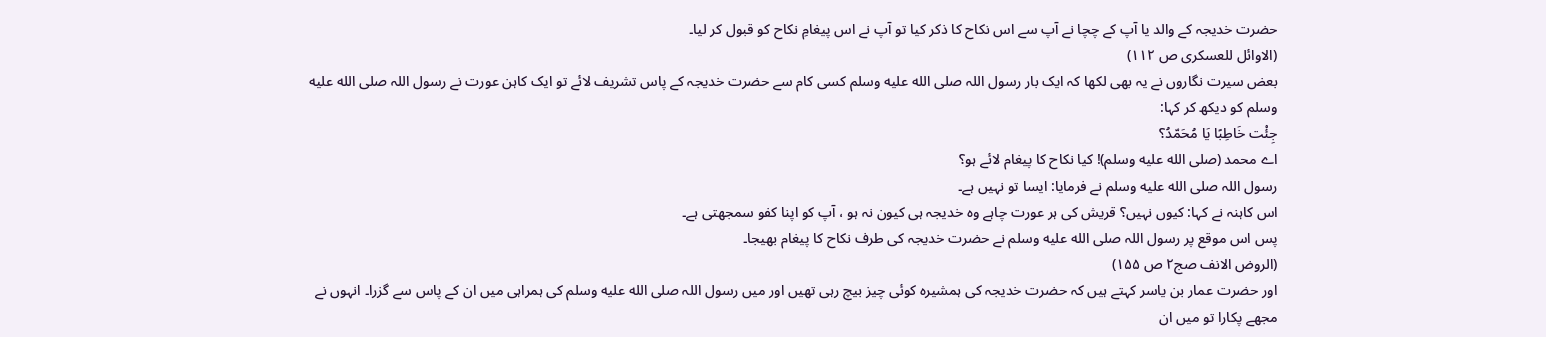حضرت خدیجہ کے والد یا آپ کے چچا نے آپ سے اس نکاح کا ذکر کیا تو آپ نے اس پیغامِ نکاح کو قبول کر لیا۔
(الاوائل للعسکری ص ۱۱۲)
بعض سیرت نگاروں نے یہ بھی لکھا کہ ایک بار رسول اللہ صلى الله عليه وسلم کسی کام سے حضرت خدیجہ کے پاس تشریف لائے تو ایک کاہن عورت نے رسول اللہ صلى الله عليه وسلم کو دیکھ کر کہا:
جِئْت خَاطِبًا يَا مُحَمّدُ؟
اے محمد (صلى الله عليه وسلم)! کیا نکاح کا پیغام لائے ہو؟
رسول اللہ صلى الله عليه وسلم نے فرمایا: ایسا تو نہیں ہے۔
اس کاہنہ نے کہا: کیوں نہیں؟ قریش کی ہر عورت چاہے وہ خدیجہ ہی کیون نہ ہو ، آپ کو اپنا کفو سمجھتی ہے۔
پس اس موقع پر رسول اللہ صلى الله عليه وسلم نے حضرت خدیجہ کی طرف نکاح کا پیغام بھیجا۔
(الروض الانف صج۲ ص ۱۵۵)
اور حضرت عمار بن یاسر کہتے ہیں کہ حضرت خدیجہ کی ہمشیرہ کوئی چیز بیچ رہی تھیں اور میں رسول اللہ صلى الله عليه وسلم کی ہمراہی میں ان کے پاس سے گزرا۔ انہوں نے مجھے پکارا تو میں ان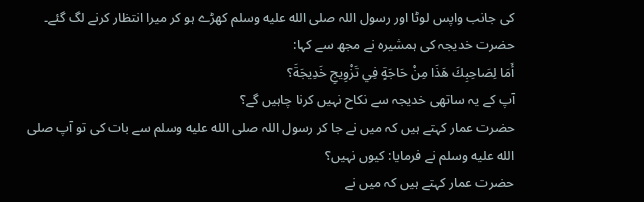کی جانب واپس لوٹا اور رسول اللہ صلى الله عليه وسلم کھڑے ہو کر میرا انتظار کرنے لگ گئے۔ حضرت خدیجہ کی ہمشیرہ نے مجھ سے کہا:
أَمَا لِصَاحِبِكَ هَذَا مِنْ حَاجَةٍ فِي تَزْوِيجِ خَدِيجَةَ؟
آپ کے یہ ساتھی خدیجہ سے نکاح نہیں کرنا چاہیں گے؟
حضرت عمار کہتے ہیں کہ میں نے جا کر رسول اللہ صلى الله عليه وسلم سے بات کی تو آپ صلى الله عليه وسلم نے فرمایا: کیوں نہیں؟
حضرت عمار کہتے ہیں کہ میں نے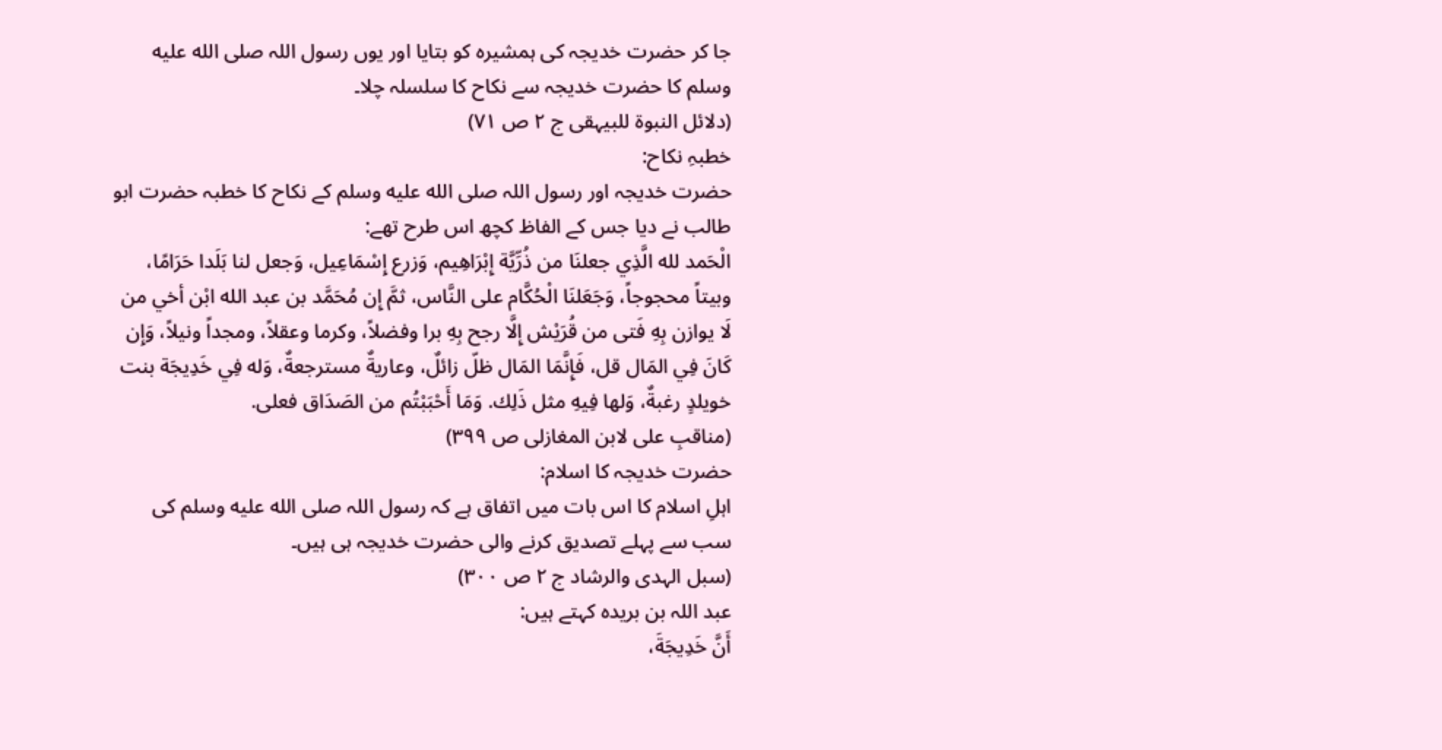جا کر حضرت خدیجہ کی ہمشیرہ کو بتایا اور یوں رسول اللہ صلى الله عليه وسلم کا حضرت خدیجہ سے نکاح کا سلسلہ چلا۔
(دلائل النبوۃ للبیہقی ج ۲ ص ۷۱)
خطبہِ نکاح:
حضرت خدیجہ اور رسول اللہ صلى الله عليه وسلم کے نکاح کا خطبہ حضرت ابو طالب نے دیا جس کے الفاظ کچھ اس طرح تھے:
الْحَمد لله الَّذِي جعلنَا من ذُرِّيَّة إِبْرَاهِيم، وَزرع إِسْمَاعِيل، وَجعل لنا بَلَدا حَرَامًا، وبيتاً محجوجاً، وَجَعَلنَا الْحُكَّام على النَّاس، ثمَّ إِن مُحَمَّد بن عبد الله ابْن أخي من لَا يوازن بِهِ فَتى من قُرَيْش إِلَّا رجح بِهِ برا وفضلاً، وكرما وعقلاً، ومجداً ونيلاً، وَإِن كَانَ فِي المَال قل، فَإِنَّمَا المَال ظلّ زائلٌ، وعاريةٌ مسترجعةٌ، وَله فِي خَدِيجَة بنت خويلدٍ رغبةٌ، وَلها فِيهِ مثل ذَلِك. وَمَا أَحْبَبْتُم من الصَدَاق فعلى.
(مناقبِ علی لابن المغازلی ص ۳۹۹)
حضرت خدیجہ کا اسلام:
اہلِ اسلام کا اس بات میں اتفاق ہے کہ رسول اللہ صلى الله عليه وسلم کی سب سے پہلے تصدیق کرنے والی حضرت خدیجہ ہی ہیں۔
(سبل الہدی والرشاد ج ۲ ص ۳۰۰)
عبد اللہ بن بریدہ کہتے ہیں:
أَنَّ خَدِيجَةَ،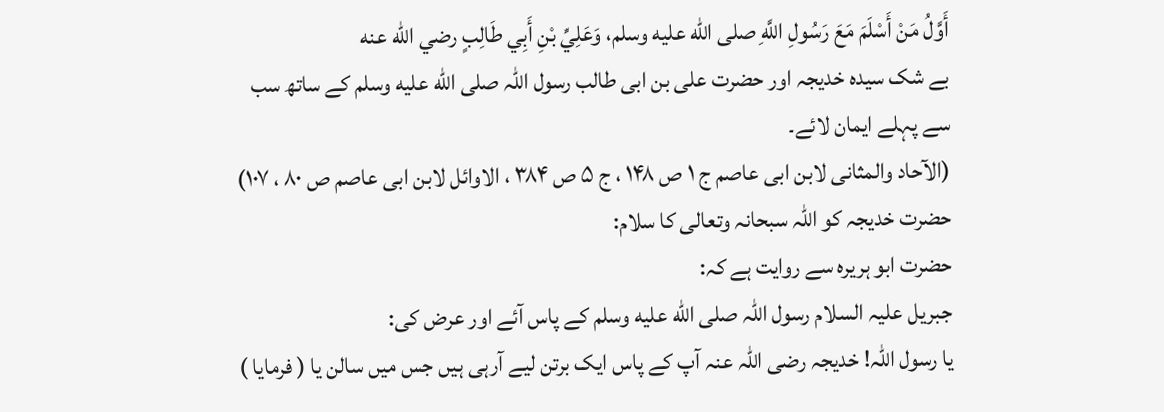أَوَّلُ مَنْ أَسْلَمَ مَعَ رَسُولِ اللَّهِ صلى الله عليه وسلم، وَعَلِيِّ بْنِ أَبِي طَالِبٍ رضي الله عنه
بے شک سیدہ خدیجہ اور حضرت علی بن ابی طالب رسول اللہ صلى الله عليه وسلم کے ساتھ سب سے پہلے ایمان لائے۔
(الآحاد والمثانی لابن ابی عاصم ج ۱ ص ۱۴۸ ، ج ۵ ص ۳۸۴ ، الاوائل لابن ابی عاصم ص ۸۰ ، ۱۰۷)
حضرت خدیجہ کو اللہ سبحانہ وتعالی کا سلام:
حضرت ابو ہریرہ سے روایت ہے کہ:
جبریل علیہ السلام رسول اللہ صلى الله عليه وسلم کے پاس آئے اور عرض کی:
یا رسول اللہ! خدیجہ رضی اللہ عنہ آپ کے پاس ایک برتن لیے آرہی ہیں جس میں سالن یا ( فرمایا )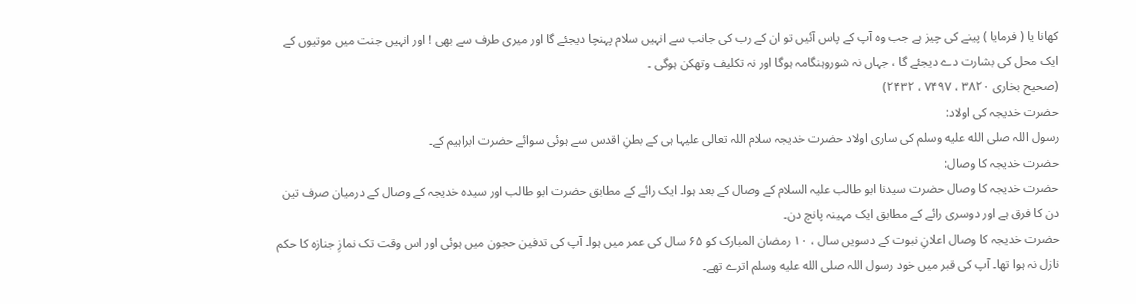کھانا یا ( فرمایا ) پینے کی چیز ہے جب وہ آپ کے پاس آئیں تو ان کے رب کی جانب سے انہیں سلام پہنچا دیجئے گا اور میری طرف سے بھی ! اور انہیں جنت میں موتیوں کے ایک محل کی بشارت دے دیجئے گا ، جہاں نہ شوروہنگامہ ہوگا اور نہ تکلیف وتھکن ہوگی ۔
(صحیح بخاری ۳۸۲۰ ، ۷۴۹۷ ، ۲۴۳۲)
حضرت خدیجہ کی اولاد:
رسول اللہ صلى الله عليه وسلم کی ساری اولاد حضرت خدیجہ سلام اللہ تعالی علیہا ہی کے بطنِ اقدس سے ہوئی سوائے حضرت ابراہیم کے۔
حضرت خدیجہ کا وصال:
حضرت خدیجہ کا وصال حضرت سیدنا ابو طالب علیہ السلام کے وصال کے بعد ہوا۔ ایک رائے کے مطابق حضرت ابو طالب اور سیدہ خدیجہ کے وصال کے درمیان صرف تین دن کا فرق ہے اور دوسری رائے کے مطابق ایک مہینہ پانچ دن۔
حضرت خدیجہ کا وصال اعلانِ نبوت کے دسویں سال ، ۱۰ رمضان المبارک کو ۶۵ سال کی عمر میں ہوا۔ آپ کی تدفین حجون میں ہوئی اور اس وقت تک نمازِ جنازہ کا حکم نازل نہ ہوا تھا۔ آپ کی قبر میں خود رسول اللہ صلى الله عليه وسلم اترے تھے۔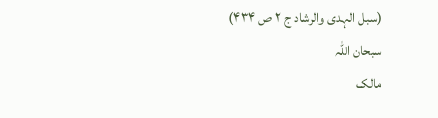(سبل الہدی والرشاد ج ۲ ص ۴۳۴)
سبحان اللہ
مالک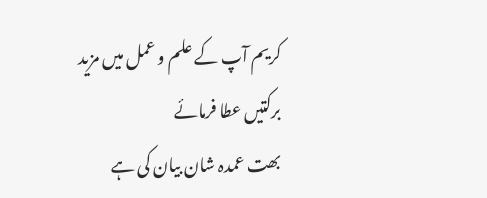کریم آپ کے علم و عمل میں مزید برکتیں عطا فرمائے
بھت عمدہ شان بیان کی ہے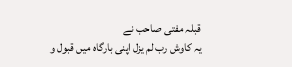قبلہ مفتی صاحب نے
یہ کاوش رب لم یزل اپنی بارگاہ میں قبول و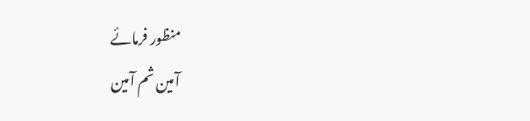منظور فرمائے
آمین ثم آمین